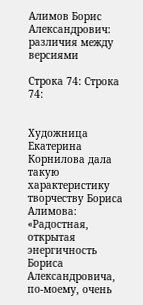Алимов Борис Александрович: различия между версиями

Строка 74: Строка 74:


Художница Екатерина Корнилова дала такую характеристику творчеству Бориса Алимова: «Радостная, открытая энергичность Бориса Александровича, по-моему, очень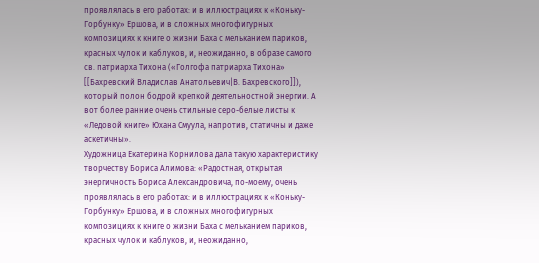проявлялась в его работах: и в иллюстрациях к «Коньку-Горбунку» Ершова, и в сложных многофигурных композициях к книге о жизни Баха с мельканием париков, красных чулок и каблуков, и, неожиданно, в образе самого св. патриарха Тихона («Голгофа патриарха Тихона» [[Бахревский Владислав Анатольевич|В. Бахревского]]), который полон бодрой крепкой деятельностной энергии. А вот более ранние очень стильные серо-белые листы к «Ледовой книге» Юхана Смуула, напротив, статичны и даже аскетичны».
Художница Екатерина Корнилова дала такую характеристику творчеству Бориса Алимова: «Радостная, открытая энергичность Бориса Александровича, по-моему, очень проявлялась в его работах: и в иллюстрациях к «Коньку-Горбунку» Ершова, и в сложных многофигурных композициях к книге о жизни Баха с мельканием париков, красных чулок и каблуков, и, неожиданно,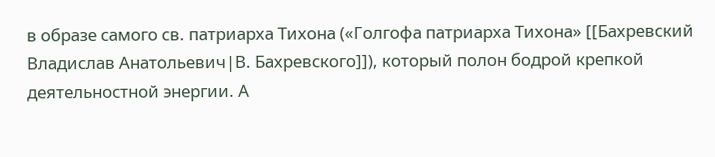в образе самого св. патриарха Тихона («Голгофа патриарха Тихона» [[Бахревский Владислав Анатольевич|В. Бахревского]]), который полон бодрой крепкой деятельностной энергии. А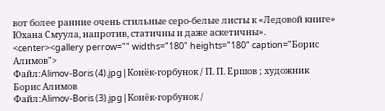вот более ранние очень стильные серо-белые листы к «Ледовой книге» Юхана Смуула, напротив, статичны и даже аскетичны».
<center><gallery perrow="" widths="180" heights="180" caption="Борис Алимов">
Файл:Alimov-Boris (4).jpg|Конёк-горбунок / П. П. Ершов ; художник Борис Алимов
Файл:Alimov-Boris (3).jpg|Конёк-горбунок /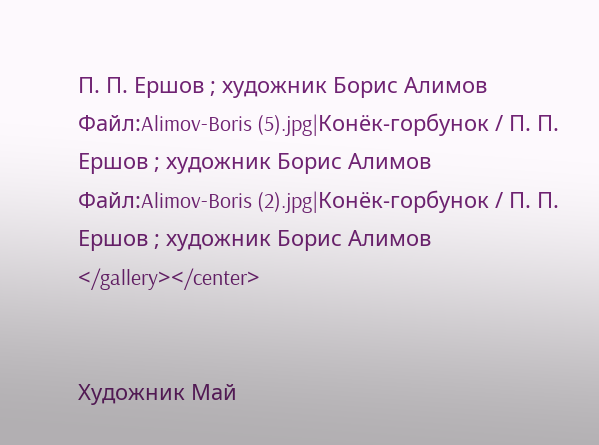П. П. Ершов ; художник Борис Алимов
Файл:Alimov-Boris (5).jpg|Конёк-горбунок / П. П. Ершов ; художник Борис Алимов
Файл:Alimov-Boris (2).jpg|Конёк-горбунок / П. П. Ершов ; художник Борис Алимов
</gallery></center>


Художник Май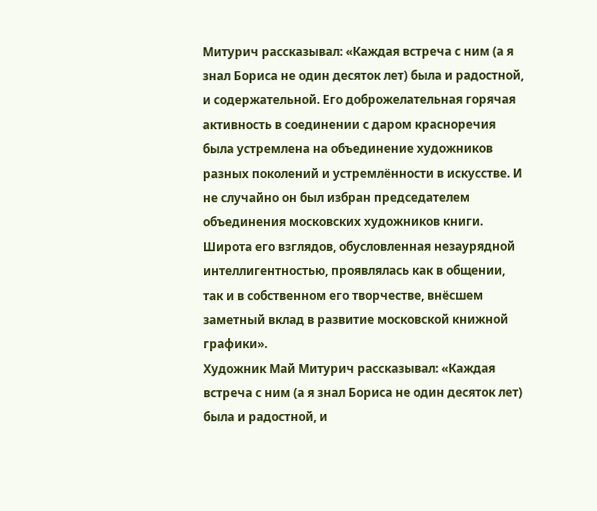Митурич рассказывал: «Каждая встреча с ним (а я знал Бориса не один десяток лет) была и радостной, и содержательной. Его доброжелательная горячая активность в соединении с даром красноречия была устремлена на объединение художников разных поколений и устремлённости в искусстве. И не случайно он был избран председателем объединения московских художников книги. Широта его взглядов, обусловленная незаурядной интеллигентностью, проявлялась как в общении, так и в собственном его творчестве, внёсшем заметный вклад в развитие московской книжной графики».
Художник Май Митурич рассказывал: «Каждая встреча с ним (а я знал Бориса не один десяток лет) была и радостной, и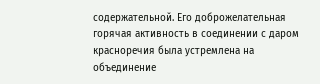содержательной. Его доброжелательная горячая активность в соединении с даром красноречия была устремлена на объединение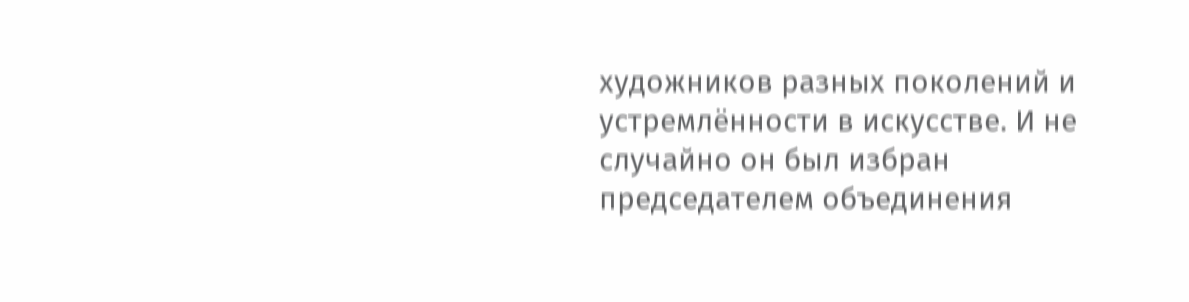художников разных поколений и устремлённости в искусстве. И не случайно он был избран председателем объединения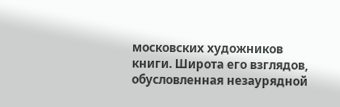московских художников книги. Широта его взглядов, обусловленная незаурядной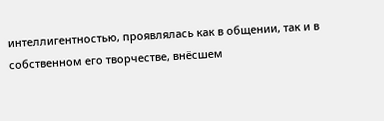интеллигентностью, проявлялась как в общении, так и в собственном его творчестве, внёсшем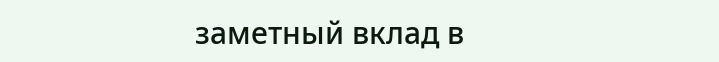заметный вклад в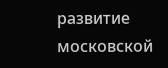развитие московской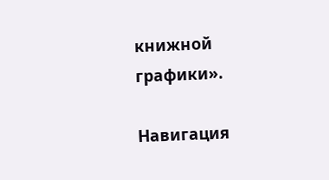книжной графики».

Навигация